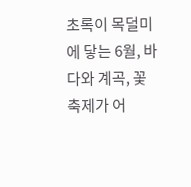초록이 목덜미에 닿는 6월, 바다와 계곡, 꽃 축제가 어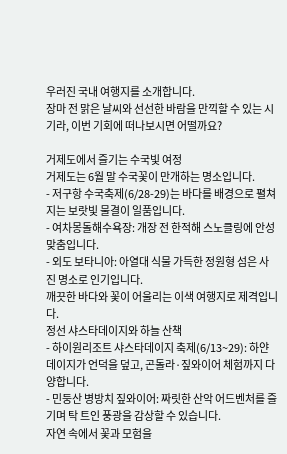우러진 국내 여행지를 소개합니다.
장마 전 맑은 날씨와 선선한 바람을 만끽할 수 있는 시기라, 이번 기회에 떠나보시면 어떨까요?

거제도에서 즐기는 수국빛 여정
거제도는 6월 말 수국꽃이 만개하는 명소입니다.
- 저구항 수국축제(6/28-29)는 바다를 배경으로 펼쳐지는 보랏빛 물결이 일품입니다.
- 여차몽돌해수욕장: 개장 전 한적해 스노클링에 안성맞춤입니다.
- 외도 보타니아: 아열대 식물 가득한 정원형 섬은 사진 명소로 인기입니다.
깨끗한 바다와 꽃이 어울리는 이색 여행지로 제격입니다.
정선 샤스타데이지와 하늘 산책
- 하이원리조트 샤스타데이지 축제(6/13~29): 하얀 데이지가 언덕을 덮고, 곤돌라·짚와이어 체험까지 다양합니다.
- 민둥산 병방치 짚와이어: 짜릿한 산악 어드벤처를 즐기며 탁 트인 풍광을 감상할 수 있습니다.
자연 속에서 꽃과 모험을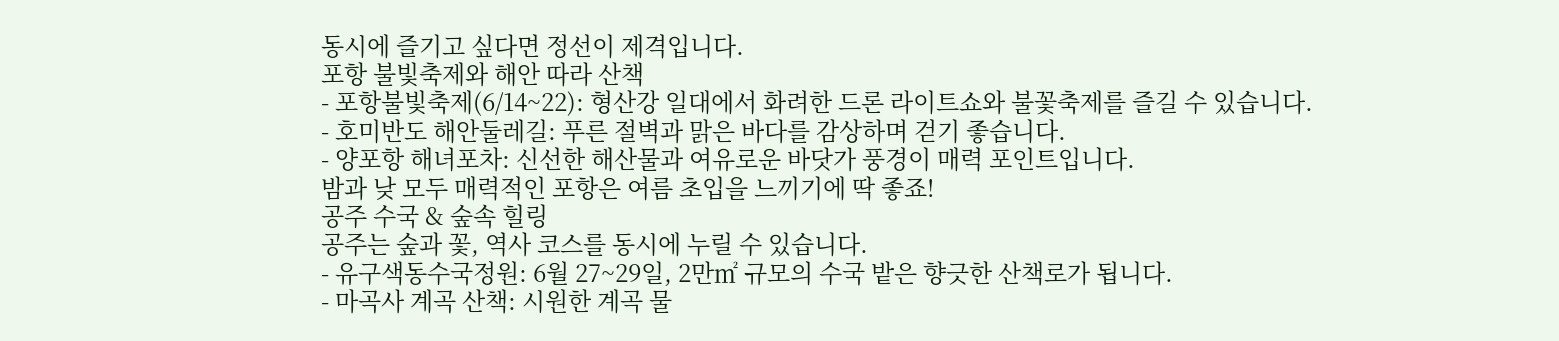동시에 즐기고 싶다면 정선이 제격입니다.
포항 불빛축제와 해안 따라 산책
- 포항불빛축제(6/14~22): 형산강 일대에서 화려한 드론 라이트쇼와 불꽃축제를 즐길 수 있습니다.
- 호미반도 해안둘레길: 푸른 절벽과 맑은 바다를 감상하며 걷기 좋습니다.
- 양포항 해녀포차: 신선한 해산물과 여유로운 바닷가 풍경이 매력 포인트입니다.
밤과 낮 모두 매력적인 포항은 여름 초입을 느끼기에 딱 좋죠!
공주 수국 & 숲속 힐링
공주는 숲과 꽃, 역사 코스를 동시에 누릴 수 있습니다.
- 유구색동수국정원: 6월 27~29일, 2만㎡ 규모의 수국 밭은 향긋한 산책로가 됩니다.
- 마곡사 계곡 산책: 시원한 계곡 물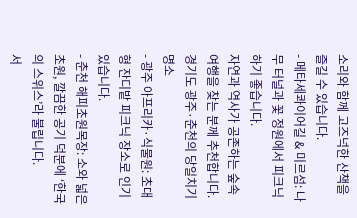소리와 함께 고즈넉한 산책을 즐길 수 있습니다.
- 메타세콰이어길 & 미르섬: 나무 터널과 꽃 정원에서 피크닉하기 좋습니다.
자연과 역사가 공존하는 숲속 여행을 찾는 분께 추천합니다.
경기도 광주·춘천의 당일치기 명소
- 광주 아프리카·식물원: 초대형 잔디밭 피크닉 장소로 인기 있습니다.
- 춘천 해피초원목장: 소와 넓은 초원, 깔끔한 공기 덕분에 ‘한국의 스위스’라 불립니다.
서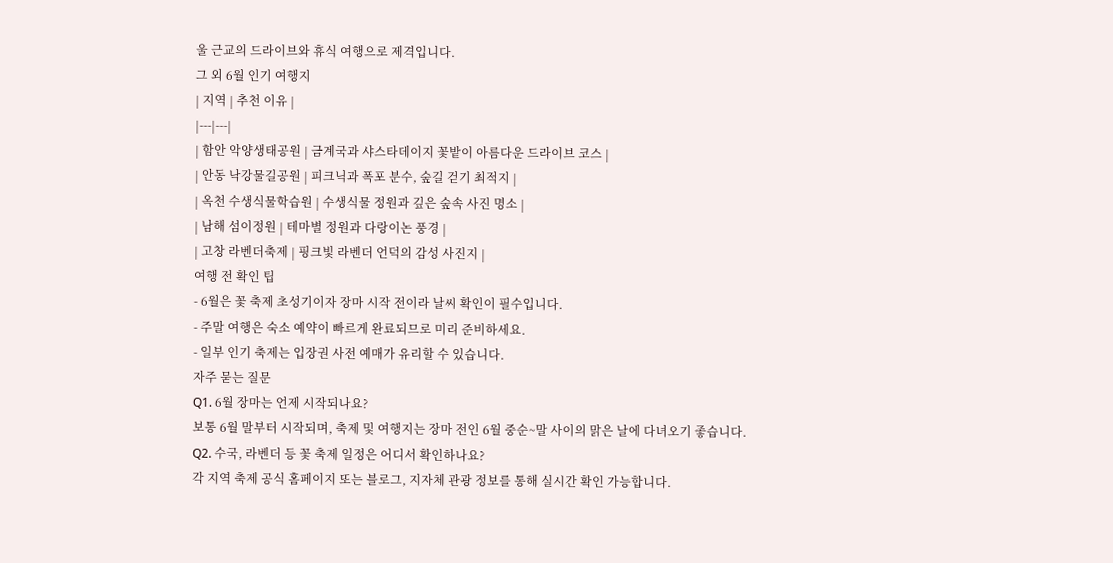울 근교의 드라이브와 휴식 여행으로 제격입니다.
그 외 6월 인기 여행지
| 지역 | 추천 이유 |
|---|---|
| 함안 악양생태공원 | 금계국과 샤스타데이지 꽃밭이 아름다운 드라이브 코스 |
| 안동 낙강물길공원 | 피크닉과 폭포 분수, 숲길 걷기 최적지 |
| 옥천 수생식물학습원 | 수생식물 정원과 깊은 숲속 사진 명소 |
| 남해 섬이정원 | 테마별 정원과 다랑이논 풍경 |
| 고창 라벤더축제 | 핑크빛 라벤더 언덕의 감성 사진지 |
여행 전 확인 팁
- 6월은 꽃 축제 초성기이자 장마 시작 전이라 날씨 확인이 필수입니다.
- 주말 여행은 숙소 예약이 빠르게 완료되므로 미리 준비하세요.
- 일부 인기 축제는 입장권 사전 예매가 유리할 수 있습니다.
자주 묻는 질문
Q1. 6월 장마는 언제 시작되나요?
보통 6월 말부터 시작되며, 축제 및 여행지는 장마 전인 6월 중순~말 사이의 맑은 날에 다녀오기 좋습니다.
Q2. 수국, 라벤더 등 꽃 축제 일정은 어디서 확인하나요?
각 지역 축제 공식 홈페이지 또는 블로그, 지자체 관광 정보를 통해 실시간 확인 가능합니다.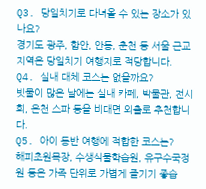Q3. 당일치기로 다녀올 수 있는 장소가 있나요?
경기도 광주, 함안, 안동, 춘천 등 서울 근교 지역은 당일치기 여행지로 적당합니다.
Q4. 실내 대체 코스는 없을까요?
빗물이 많은 날에는 실내 카페, 박물관, 전시회, 온천 스파 등을 비대면 외출로 추천합니다.
Q5. 아이 동반 여행에 적합한 코스는?
해피초원목장, 수생식물학습원, 유구수국정원 등은 가족 단위로 가볍게 즐기기 좋습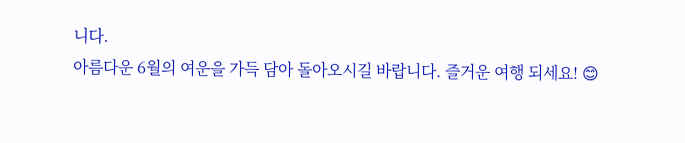니다.
아름다운 6월의 여운을 가득 담아 돌아오시길 바랍니다. 즐거운 여행 되세요! 😊